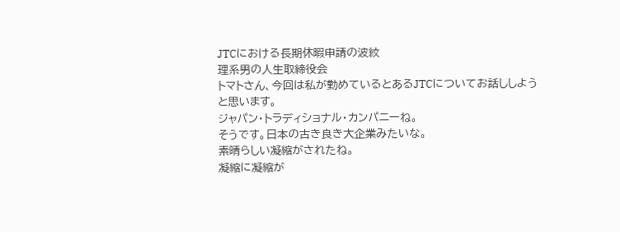JTCにおける長期休暇申請の波紋
理系男の人生取締役会
トマトさん、今回は私が勤めているとあるJTCについてお話ししようと思います。
ジャパン・トラディショナル・カンパニーね。
そうです。日本の古き良き大企業みたいな。
素晴らしい凝縮がされたね。
凝縮に凝縮が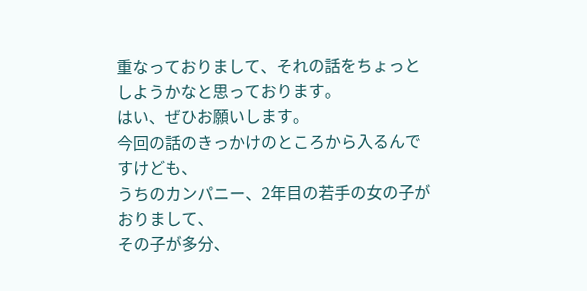重なっておりまして、それの話をちょっとしようかなと思っております。
はい、ぜひお願いします。
今回の話のきっかけのところから入るんですけども、
うちのカンパニー、2年目の若手の女の子がおりまして、
その子が多分、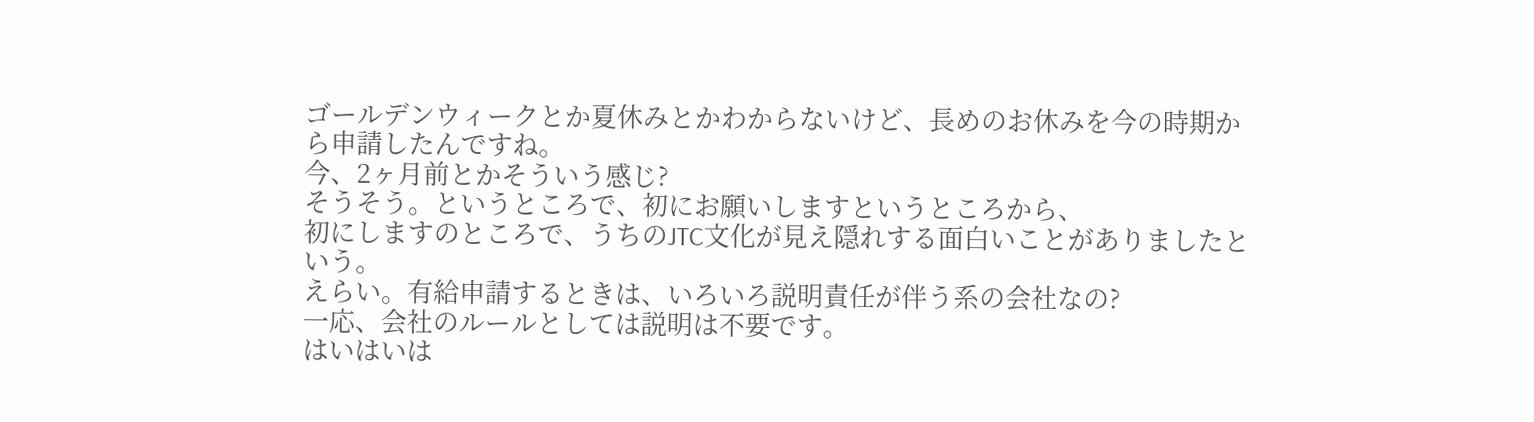ゴールデンウィークとか夏休みとかわからないけど、長めのお休みを今の時期から申請したんですね。
今、2ヶ月前とかそういう感じ?
そうそう。というところで、初にお願いしますというところから、
初にしますのところで、うちのJTC文化が見え隠れする面白いことがありましたという。
えらい。有給申請するときは、いろいろ説明責任が伴う系の会社なの?
一応、会社のルールとしては説明は不要です。
はいはいは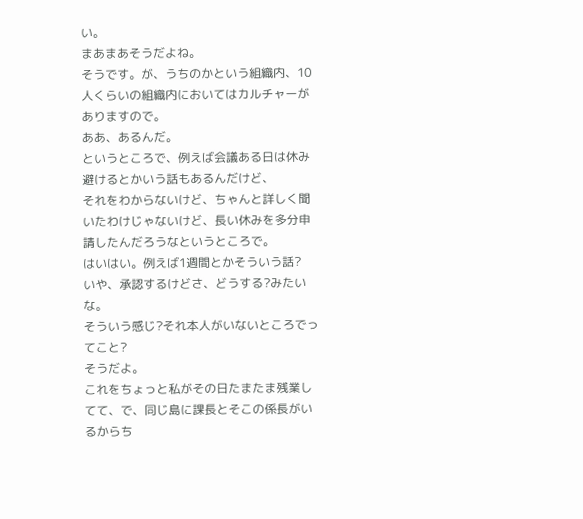い。
まあまあそうだよね。
そうです。が、うちのかという組織内、10人くらいの組織内においてはカルチャーがありますので。
ああ、あるんだ。
というところで、例えば会議ある日は休み避けるとかいう話もあるんだけど、
それをわからないけど、ちゃんと詳しく聞いたわけじゃないけど、長い休みを多分申請したんだろうなというところで。
はいはい。例えば1週間とかそういう話?
いや、承認するけどさ、どうする?みたいな。
そういう感じ?それ本人がいないところでってこと?
そうだよ。
これをちょっと私がその日たまたま残業してて、で、同じ島に課長とそこの係長がいるからち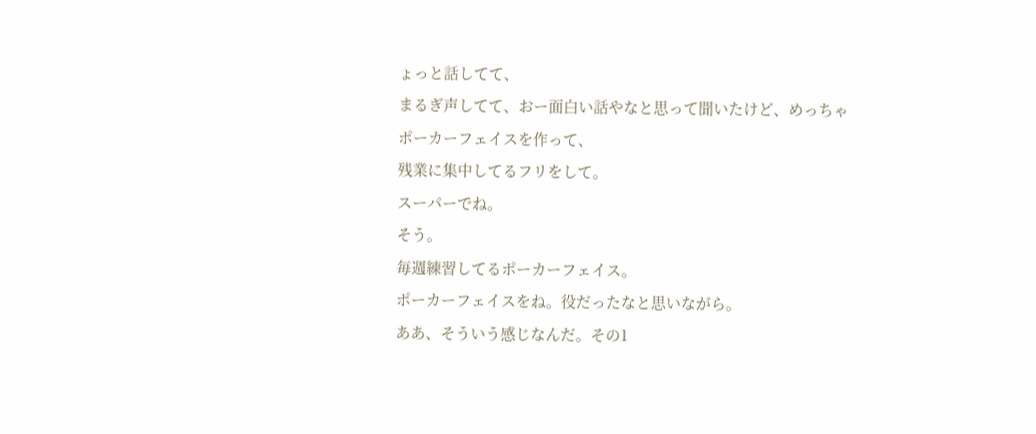ょっと話してて、
まるぎ声してて、おー面白い話やなと思って聞いたけど、めっちゃポーカーフェイスを作って、
残業に集中してるフリをして。
スーパーでね。
そう。
毎週練習してるポーカーフェイス。
ポーカーフェイスをね。役だったなと思いながら。
ああ、そういう感じなんだ。その1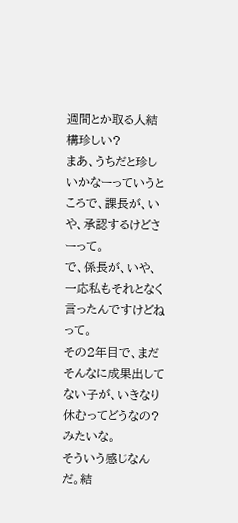週間とか取る人結構珍しい?
まあ、うちだと珍しいかなーっていうところで、課長が、いや、承認するけどさーって。
で、係長が、いや、一応私もそれとなく言ったんですけどねって。
その2年目で、まだそんなに成果出してない子が、いきなり休むってどうなの?みたいな。
そういう感じなんだ。結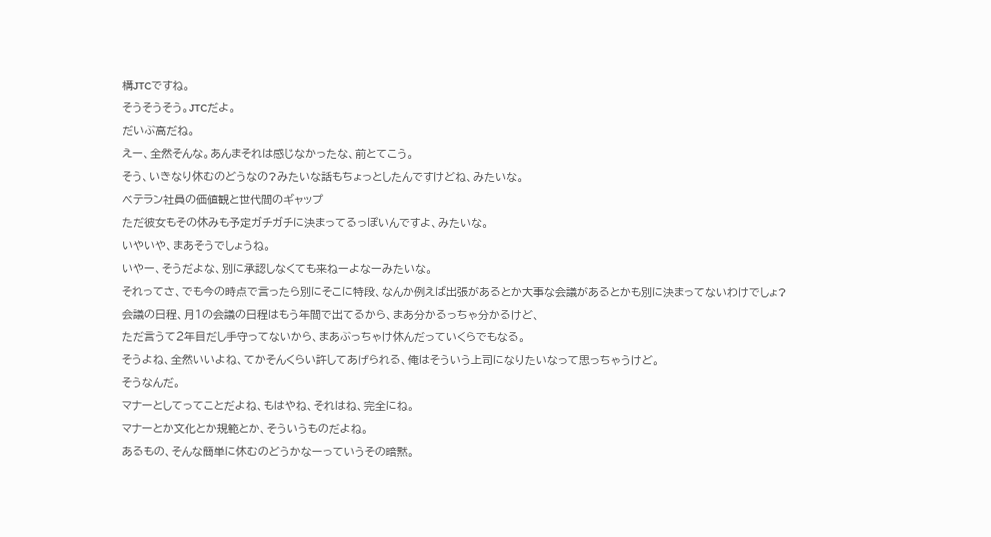構JTCですね。
そうそうそう。JTCだよ。
だいぶ高だね。
えー、全然そんな。あんまそれは感じなかったな、前とてこう。
そう、いきなり休むのどうなの?みたいな話もちょっとしたんですけどね、みたいな。
ベテラン社員の価値観と世代間のギャップ
ただ彼女もその休みも予定ガチガチに決まってるっぽいんですよ、みたいな。
いやいや、まあそうでしょうね。
いやー、そうだよな、別に承認しなくても来ねーよなーみたいな。
それってさ、でも今の時点で言ったら別にそこに特段、なんか例えば出張があるとか大事な会議があるとかも別に決まってないわけでしょ?
会議の日程、月1の会議の日程はもう年間で出てるから、まあ分かるっちゃ分かるけど、
ただ言うて2年目だし手守ってないから、まあぶっちゃけ休んだっていくらでもなる。
そうよね、全然いいよね、てかそんくらい許してあげられる、俺はそういう上司になりたいなって思っちゃうけど。
そうなんだ。
マナーとしてってことだよね、もはやね、それはね、完全にね。
マナーとか文化とか規範とか、そういうものだよね。
あるもの、そんな簡単に休むのどうかなーっていうその暗黙。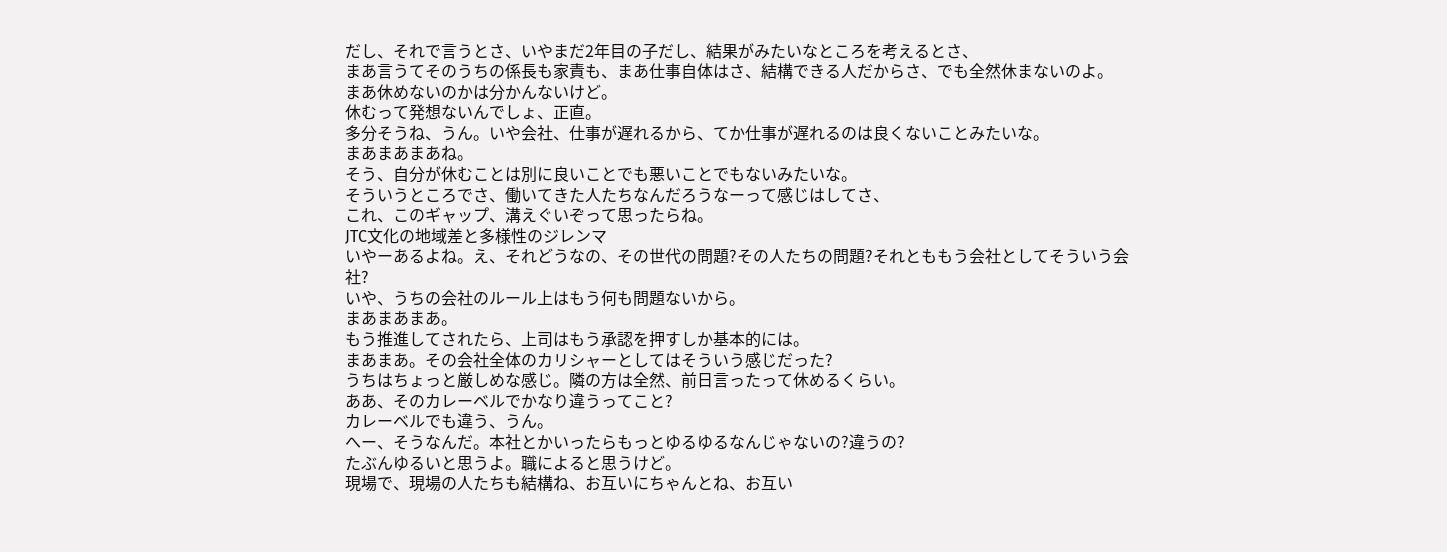だし、それで言うとさ、いやまだ2年目の子だし、結果がみたいなところを考えるとさ、
まあ言うてそのうちの係長も家責も、まあ仕事自体はさ、結構できる人だからさ、でも全然休まないのよ。
まあ休めないのかは分かんないけど。
休むって発想ないんでしょ、正直。
多分そうね、うん。いや会社、仕事が遅れるから、てか仕事が遅れるのは良くないことみたいな。
まあまあまあね。
そう、自分が休むことは別に良いことでも悪いことでもないみたいな。
そういうところでさ、働いてきた人たちなんだろうなーって感じはしてさ、
これ、このギャップ、溝えぐいぞって思ったらね。
JTC文化の地域差と多様性のジレンマ
いやーあるよね。え、それどうなの、その世代の問題?その人たちの問題?それとももう会社としてそういう会社?
いや、うちの会社のルール上はもう何も問題ないから。
まあまあまあ。
もう推進してされたら、上司はもう承認を押すしか基本的には。
まあまあ。その会社全体のカリシャーとしてはそういう感じだった?
うちはちょっと厳しめな感じ。隣の方は全然、前日言ったって休めるくらい。
ああ、そのカレーベルでかなり違うってこと?
カレーベルでも違う、うん。
へー、そうなんだ。本社とかいったらもっとゆるゆるなんじゃないの?違うの?
たぶんゆるいと思うよ。職によると思うけど。
現場で、現場の人たちも結構ね、お互いにちゃんとね、お互い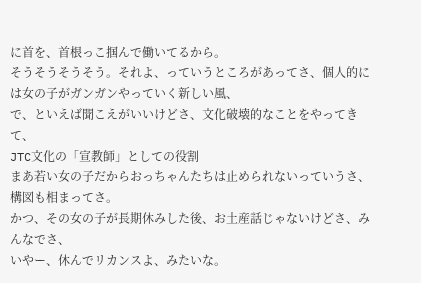に首を、首根っこ掴んで働いてるから。
そうそうそうそう。それよ、っていうところがあってさ、個人的には女の子がガンガンやっていく新しい風、
で、といえば聞こえがいいけどさ、文化破壊的なことをやってきて、
JTC文化の「宣教師」としての役割
まあ若い女の子だからおっちゃんたちは止められないっていうさ、構図も相まってさ。
かつ、その女の子が長期休みした後、お土産話じゃないけどさ、みんなでさ、
いやー、休んでリカンスよ、みたいな。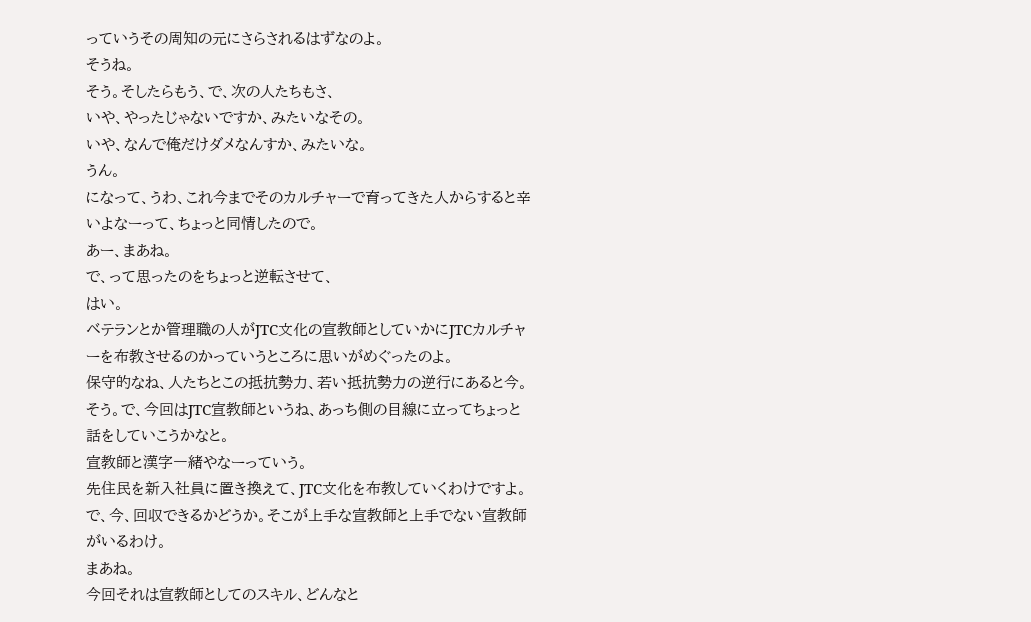っていうその周知の元にさらされるはずなのよ。
そうね。
そう。そしたらもう、で、次の人たちもさ、
いや、やったじゃないですか、みたいなその。
いや、なんで俺だけダメなんすか、みたいな。
うん。
になって、うわ、これ今までそのカルチャーで育ってきた人からすると辛いよなーって、ちょっと同情したので。
あー、まあね。
で、って思ったのをちょっと逆転させて、
はい。
ベテランとか管理職の人がJTC文化の宣教師としていかにJTCカルチャーを布教させるのかっていうところに思いがめぐったのよ。
保守的なね、人たちとこの抵抗勢力、若い抵抗勢力の逆行にあると今。
そう。で、今回はJTC宣教師というね、あっち側の目線に立ってちょっと話をしていこうかなと。
宣教師と漢字一緒やなーっていう。
先住民を新入社員に置き換えて、JTC文化を布教していくわけですよ。
で、今、回収できるかどうか。そこが上手な宣教師と上手でない宣教師がいるわけ。
まあね。
今回それは宣教師としてのスキル、どんなと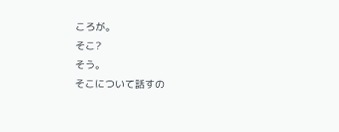ころが。
そこ?
そう。
そこについて話すの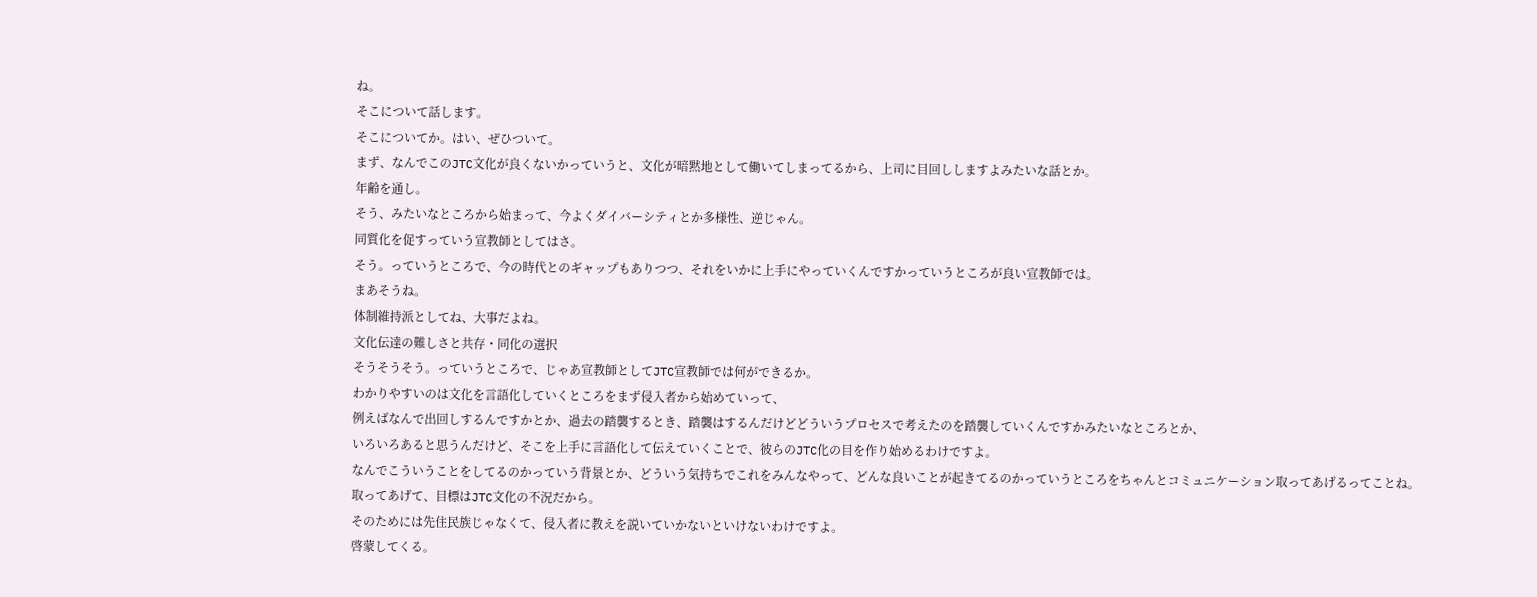ね。
そこについて話します。
そこについてか。はい、ぜひついて。
まず、なんでこのJTC文化が良くないかっていうと、文化が暗黙地として働いてしまってるから、上司に目回ししますよみたいな話とか。
年齢を通し。
そう、みたいなところから始まって、今よくダイバーシティとか多様性、逆じゃん。
同質化を促すっていう宣教師としてはさ。
そう。っていうところで、今の時代とのギャップもありつつ、それをいかに上手にやっていくんですかっていうところが良い宣教師では。
まあそうね。
体制維持派としてね、大事だよね。
文化伝達の難しさと共存・同化の選択
そうそうそう。っていうところで、じゃあ宣教師としてJTC宣教師では何ができるか。
わかりやすいのは文化を言語化していくところをまず侵入者から始めていって、
例えばなんで出回しするんですかとか、過去の踏襲するとき、踏襲はするんだけどどういうプロセスで考えたのを踏襲していくんですかみたいなところとか、
いろいろあると思うんだけど、そこを上手に言語化して伝えていくことで、彼らのJTC化の目を作り始めるわけですよ。
なんでこういうことをしてるのかっていう背景とか、どういう気持ちでこれをみんなやって、どんな良いことが起きてるのかっていうところをちゃんとコミュニケーション取ってあげるってことね。
取ってあげて、目標はJTC文化の不況だから。
そのためには先住民族じゃなくて、侵入者に教えを説いていかないといけないわけですよ。
啓蒙してくる。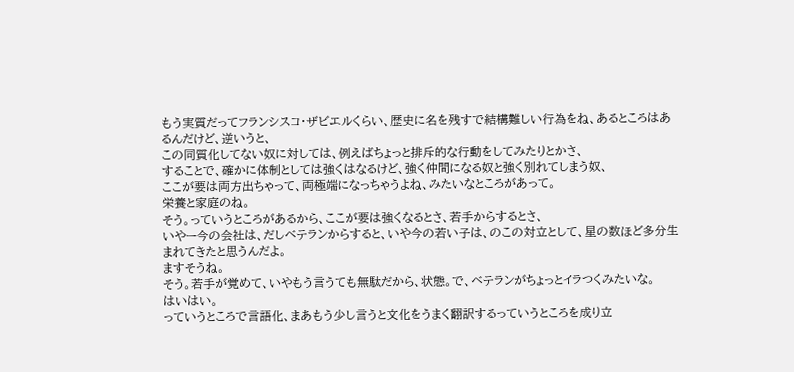もう実質だってフランシスコ・ザビエルくらい、歴史に名を残すで結構難しい行為をね、あるところはあるんだけど、逆いうと、
この同質化してない奴に対しては、例えばちょっと排斥的な行動をしてみたりとかさ、
することで、確かに体制としては強くはなるけど、強く仲間になる奴と強く別れてしまう奴、
ここが要は両方出ちゃって、両極端になっちゃうよね、みたいなところがあって。
栄養と家庭のね。
そう。っていうところがあるから、ここが要は強くなるとさ、若手からするとさ、
いやー今の会社は、だしベテランからすると、いや今の若い子は、のこの対立として、星の数ほど多分生まれてきたと思うんだよ。
ますそうね。
そう。若手が覚めて、いやもう言うても無駄だから、状態。で、ベテランがちょっとイラつくみたいな。
はいはい。
っていうところで言語化、まあもう少し言うと文化をうまく翻訳するっていうところを成り立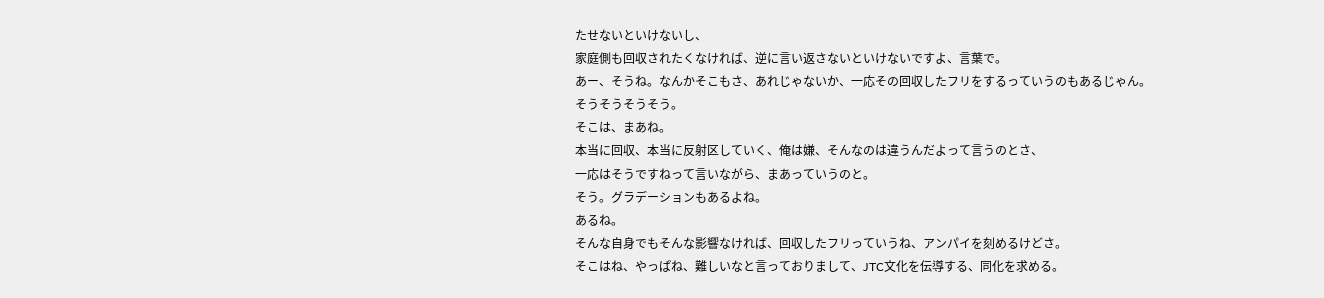たせないといけないし、
家庭側も回収されたくなければ、逆に言い返さないといけないですよ、言葉で。
あー、そうね。なんかそこもさ、あれじゃないか、一応その回収したフリをするっていうのもあるじゃん。
そうそうそうそう。
そこは、まあね。
本当に回収、本当に反射区していく、俺は嫌、そんなのは違うんだよって言うのとさ、
一応はそうですねって言いながら、まあっていうのと。
そう。グラデーションもあるよね。
あるね。
そんな自身でもそんな影響なければ、回収したフリっていうね、アンパイを刻めるけどさ。
そこはね、やっぱね、難しいなと言っておりまして、JTC文化を伝導する、同化を求める。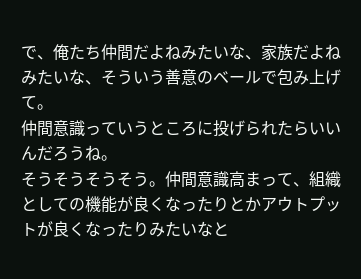で、俺たち仲間だよねみたいな、家族だよねみたいな、そういう善意のベールで包み上げて。
仲間意識っていうところに投げられたらいいんだろうね。
そうそうそうそう。仲間意識高まって、組織としての機能が良くなったりとかアウトプットが良くなったりみたいなと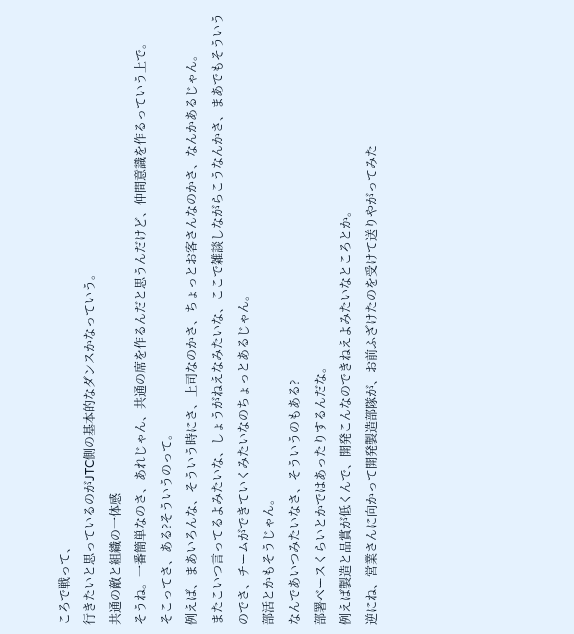ころで戦って、
行きたいと思っているのがJTC側の基本的なダンスかなっていう。
共通の敵と組織の一体感
そうね。一番簡単なのさ、あれじゃん、共通の席を作るんだと思うんだけど、仲間意識を作るっていう上で。
そこってさ、ある?そういうのって。
例えば、まあいろんな、そういう時にさ、上司なのかさ、ちょっとお客さんなのかさ、なんかあるじゃん。
またこいつ言ってるよみたいな、しょうがねえなみたいな、ここで雑談しながらこうなんかさ、まあでもそういうのでさ、チームができていくみたいなのちょっとあるじゃん。
部活とかもそうじゃん。
なんであいつみたいなさ、そういうのもある?
部署ベースくらいとかではあったりするんだな。
例えば製造と品賞が低くんで、開発こんなのできねえよみたいなところとか。
逆にね、営業さんに向かって開発製造部隊が、お前ふざけたのを受けて送りやがってみた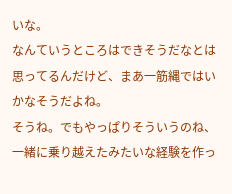いな。
なんていうところはできそうだなとは思ってるんだけど、まあ一筋縄ではいかなそうだよね。
そうね。でもやっぱりそういうのね、一緒に乗り越えたみたいな経験を作っ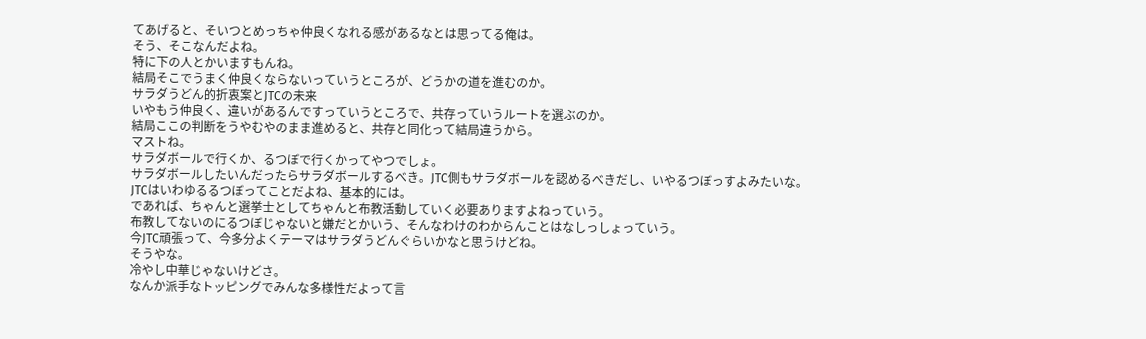てあげると、そいつとめっちゃ仲良くなれる感があるなとは思ってる俺は。
そう、そこなんだよね。
特に下の人とかいますもんね。
結局そこでうまく仲良くならないっていうところが、どうかの道を進むのか。
サラダうどん的折衷案とJTCの未来
いやもう仲良く、違いがあるんですっていうところで、共存っていうルートを選ぶのか。
結局ここの判断をうやむやのまま進めると、共存と同化って結局違うから。
マストね。
サラダボールで行くか、るつぼで行くかってやつでしょ。
サラダボールしたいんだったらサラダボールするべき。JTC側もサラダボールを認めるべきだし、いやるつぼっすよみたいな。
JTCはいわゆるるつぼってことだよね、基本的には。
であれば、ちゃんと選挙士としてちゃんと布教活動していく必要ありますよねっていう。
布教してないのにるつぼじゃないと嫌だとかいう、そんなわけのわからんことはなしっしょっていう。
今JTC頑張って、今多分よくテーマはサラダうどんぐらいかなと思うけどね。
そうやな。
冷やし中華じゃないけどさ。
なんか派手なトッピングでみんな多様性だよって言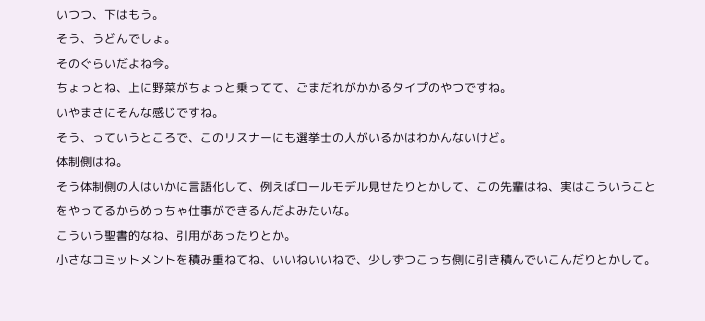いつつ、下はもう。
そう、うどんでしょ。
そのぐらいだよね今。
ちょっとね、上に野菜がちょっと乗ってて、ごまだれがかかるタイプのやつですね。
いやまさにそんな感じですね。
そう、っていうところで、このリスナーにも選挙士の人がいるかはわかんないけど。
体制側はね。
そう体制側の人はいかに言語化して、例えばロールモデル見せたりとかして、この先輩はね、実はこういうことをやってるからめっちゃ仕事ができるんだよみたいな。
こういう聖書的なね、引用があったりとか。
小さなコミットメントを積み重ねてね、いいねいいねで、少しずつこっち側に引き積んでいこんだりとかして。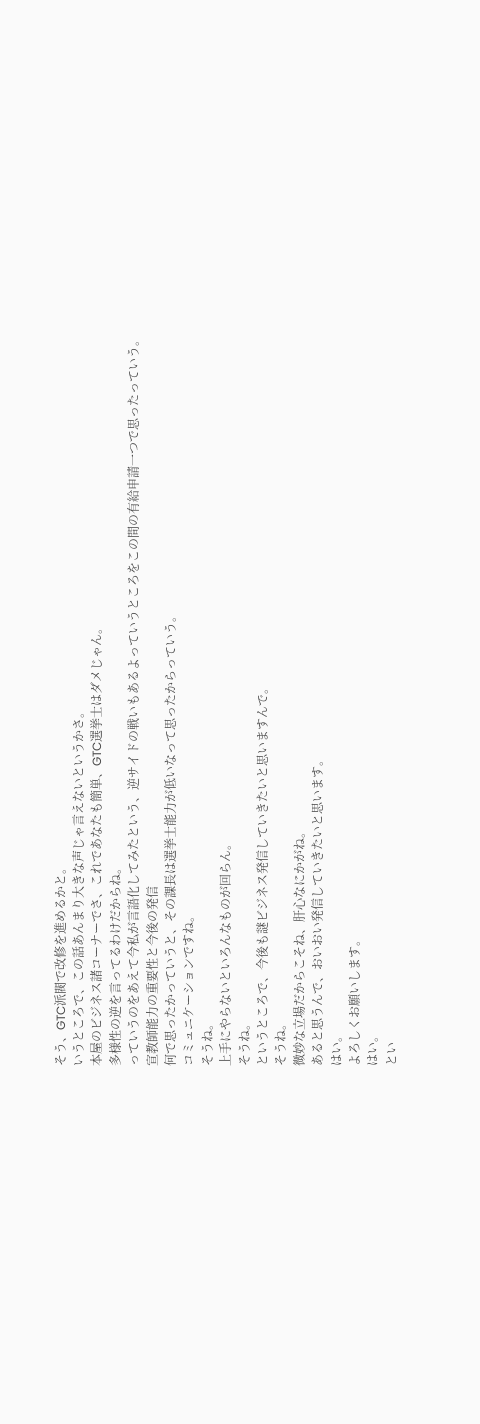そう、GTC派閥で改修を進めるかと。
いうところで、この話あんまり大きな声じゃ言えないというかさ。
本屋のビジネス諸コーナーでさ、これであなたも簡単、GTC選挙士はダメじゃん。
多様性の逆を言ってるわけだからね。
っていうのをあえて今私が言語化してみたという、逆サイドの戦いもあるよっていうところをこの間の有給申請一つで思ったっていう。
宣教師能力の重要性と今後の発信
何で思ったかっていうと、その課長は選挙士能力が低いなって思ったからっていう。
コミュニケーションですね。
そうね。
上手にやらないといろんなものが回らん。
そうね。
というところで、今後も謎ビジネス発信していきたいと思いますんで。
そうね。
微妙な立場だからこそね、肝心なにかがね。
あると思うんで、おいおい発信していきたいと思います。
はい。
よろしくお願いします。
はい。
とい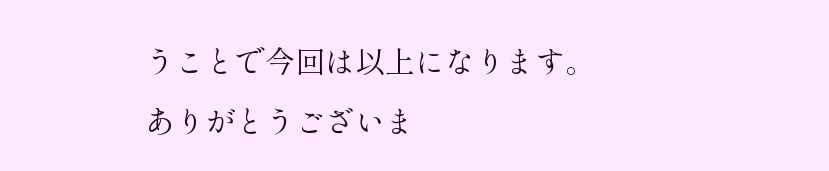うことで今回は以上になります。ありがとうございま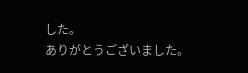した。
ありがとうございました。